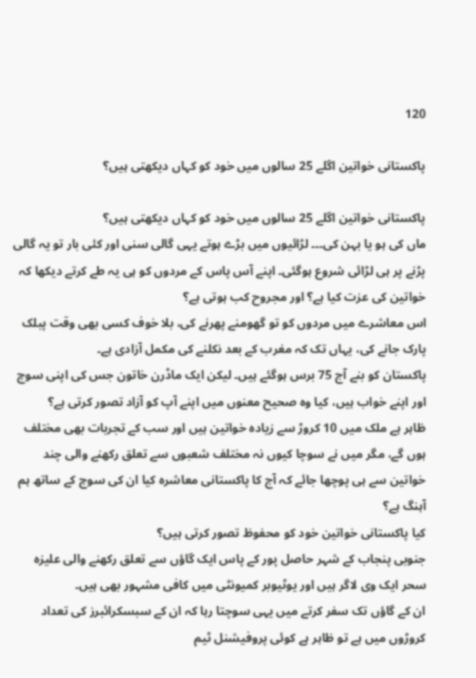120

پاکستانی خواتین اگلے 25 سالوں میں خود کو کہاں دیکھتی ہیں؟

پاکستانی خواتین اگلے 25 سالوں میں خود کو کہاں دیکھتی ہیں؟
ماں کی ہو یا بہن کی۔۔۔ لڑائیوں میں بڑے ہوتے یہی گالی سنی اور کئی بار تو یہ گالی پڑنے پر ہی لڑائی شروع ہوگئی۔ اپنے آس پاس کے مردوں کو ہی یہ طے کرتے دیکھا کہ خواتین کی عزت کیا ہے؟ اور مجروح کب ہوتی ہے؟
اس معاشرے میں مردوں کو تو گھومنے پھرنے کی، بلا خوف کسی بھی وقت پبلک پارک جانے کی، یہاں تک کہ مغرب کے بعد نکلنے کی مکمل آزادی ہے۔
پاکستان کو بنے آج 75 برس ہوگئے ہیں۔ لیکن ایک ماڈرن خاتون جس کی اپنی سوچ اور اپنے خواب ہیں، کیا وہ صحیح معنوں میں اپنے آپ کو آزاد تصور کرتی ہے؟
ظاہر ہے ملک میں 10 کروڑ سے زیادہ خواتین ہیں اور سب کے تجربات بھی مختلف ہوں گے، مگر میں نے سوچا کیوں نہ مختلف شعبوں سے تعلق رکھنے والی چند خواتین سے ہی پوچھا جائے کہ آج کا پاکستانی معاشرہ کیا ان کی سوچ کے ساتھ ہم آہنگ ہے؟
کیا پاکستانی خواتین خود کو محفوظ تصور کرتی ہیں؟
جنوبی پنجاب کے شہر حاصل پور کے پاس ایک گاؤں سے تعلق رکھنے والی علیزہ سحر ایک وی لاگر ہیں اور یوٹیوبر کمیونٹی میں کافی مشہور بھی ہیں۔
ان کے گاؤں تک سفر کرتے میں یہی سوچتا رہا کہ ان کے سبسکرائبرز کی تعداد کروڑوں میں ہے تو ظاہر ہے کوئی پروفیشنل ٹیم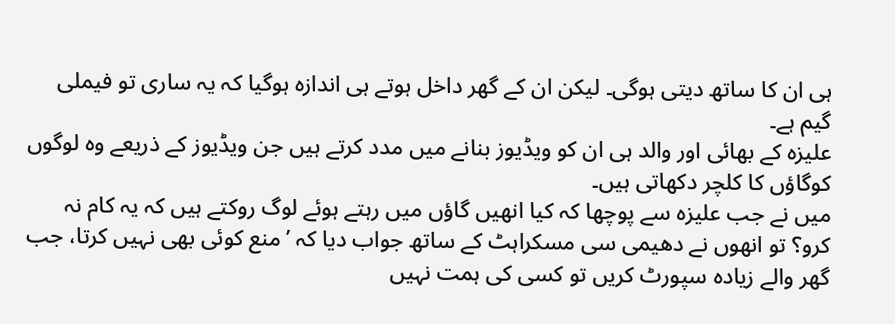ہی ان کا ساتھ دیتی ہوگی۔ لیکن ان کے گھر داخل ہوتے ہی اندازہ ہوگیا کہ یہ ساری تو فیملی گیم ہے۔
علیزہ کے بھائی اور والد ہی ان کو ویڈیوز بنانے میں مدد کرتے ہیں جن ویڈیوز کے ذریعے وہ لوگوں کوگاؤں کا کلچر دکھاتی ہیں۔
میں نے جب علیزہ سے پوچھا کہ کیا انھیں گاؤں میں رہتے ہوئے لوگ روکتے ہیں کہ یہ کام نہ کرو؟ تو انھوں نے دھیمی سی مسکراہٹ کے ساتھ جواب دیا کہ ’منع کوئی بھی نہیں کرتا، جب گھر والے زیادہ سپورٹ کریں تو کسی کی ہمت نہیں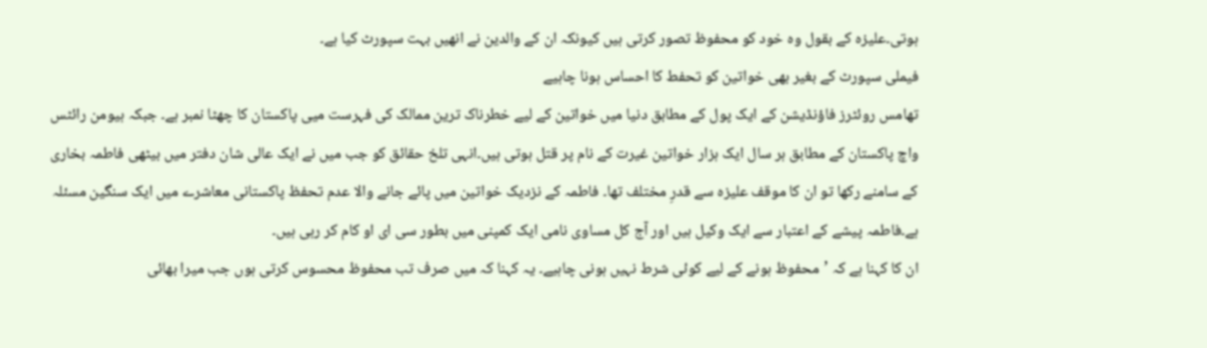ہوتی۔علیزہ کے بقول وہ خود کو محفوظ تصور کرتی ہیں کیونکہ ان کے والدین نے انھیں بہت سپورٹ کیا ہے۔
فیملی سپورٹ کے بغیر بھی خواتین کو تحفط کا احساس ہونا چاہیے
تھامس روئٹرز فاؤنڈیشن کے ایک پول کے مطابق دنیا میں خواتین کے لیے خطرناک ترین ممالک کی فہرست میی پاکستان کا چھٹا نمبر ہے۔ جبکہ ہیومن رائٹس واچ پاکستان کے مطابق ہر سال ایک ہزار خواتین غیرت کے نام پر قتل ہوتی ہیں۔انہی تلخ حقائق کو جب میں نے ایک عالی شان دفتر میں بیٹھی فاطمہ بخاری کے سامنے رکھا تو ان کا موقف علیزہ سے قدرِ مختلف تھا۔ فاطمہ کے نزدیک خواتین میں پائے جانے والا عدم تحفظ پاکستانی معاشرے میں ایک سنگین مسئلہ ہے۔فاطمہ پیشے کے اعتبار سے ایک وکیل ہیں اور آج کل مساوی نامی ایک کمپنی میں بطور سی ای او کام کر رہی ہیں۔
ان کا کہنا ہے کہ ’محفوظ ہونے کے لیے کوئی شرط نہیں ہونی چاہیے۔ یہ کہنا کہ میں صرف تب محفوظ محسوس کرتی ہوں جب میرا بھائی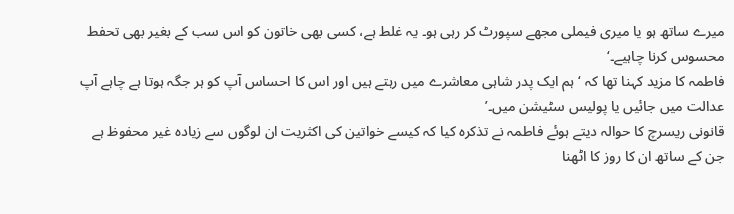میرے ساتھ ہو یا میری فیملی مجھے سپورٹ کر رہی ہو۔ یہ غلط ہے، کسی بھی خاتون کو اس سب کے بغیر بھی تحفط محسوس کرنا چاہیے۔‘
فاطمہ کا مزید کہنا تھا کہ ‘ہم ایک پدر شاہی معاشرے میں رہتے ہیں اور اس کا احساس آپ کو ہر جگہ ہوتا ہے چاہے آپ عدالت میں جائیں یا پولیس سٹیشن میں۔’
قانونی ریسرچ کا حوالہ دیتے ہوئے فاطمہ نے تذکرہ کیا کہ کیسے خواتین کی اکثریت ان لوگوں سے زیادہ غیر محفوظ ہے جن کے ساتھ ان کا روز کا اٹھنا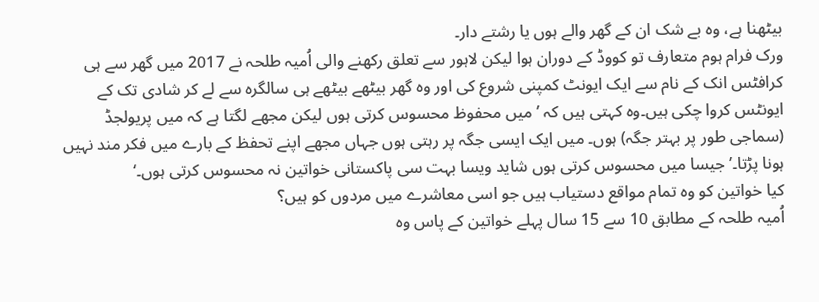بیٹھنا ہے، وہ بے شک ان کے گھر والے ہوں یا رشتے دار۔
ورک فرام ہوم متعارف تو کووڈ کے دوران ہوا لیکن لاہور سے تعلق رکھنے والی اُمیہ طلحہ نے 2017 میں گھر سے ہی کرافٹس انک کے نام سے ایک ایونٹ کمپنی شروع کی اور وہ گھر بیٹھے بیٹھے ہی سالگرہ سے لے کر شادی تک کے ایونٹس کروا چکی ہیں۔وہ کہتی ہیں کہ ’میں محفوظ محسوس کرتی ہوں لیکن مجھے لگتا ہے کہ میں پریولجڈ (سماجی طور پر بہتر جگہ) ہوں۔ میں ایک ایسی جگہ پر رہتی ہوں جہاں مجھے اپنے تحفظ کے بارے میں فکر مند نہیں ہونا پڑتا۔’جیسا میں محسوس کرتی ہوں شاید ویسا بہت سی پاکستانی خواتین نہ محسوس کرتی ہوں۔‘
کیا خواتین کو وہ تمام مواقع دستیاب ہیں جو اسی معاشرے میں مردوں کو ہیں؟
اُمیہ طلحہ کے مطابق 10 سے 15 سال پہلے خواتین کے پاس وہ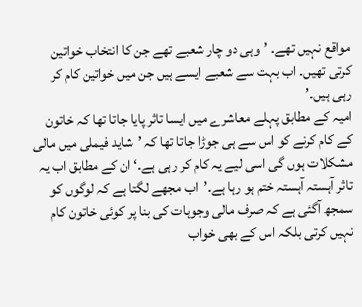مواقع نہیں تھے۔ ’وہی دو چار شعبے تھے جن کا انتخاب خواتین کرتی تھیں۔ اب بہت سے شعبے ایسے ہیں جن میں خواتین کام کر رہی ہیں۔’
امیہ کے مطابق پہلے معاشرے میں ایسا تاثر پایا جاتا تھا کہ خاتون کے کام کرنے کو اس سے ہی جوڑا جاتا تھا کہ ’شاید فیملی میں مالی مشکلات ہوں گی اسی لیے یہ کام کر رہی ہے۔‘ ان کے مطابق اب یہ تاثر آہستہ آہستہ ختم ہو رہا ہے۔’اب مجھے لگتا ہے کہ لوگوں کو سمجھ آگئی ہے کہ صرف مالی وجوہات کی بنا پر کوئی خاتون کام نہیں کرتی بلکہ اس کے بھی خواب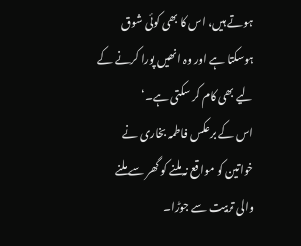ہوتے ہیں، اس کا بھی کوئی شوق ہوسکتا ہے اور وہ انھیں پورا کرنے کے لیے بھی کام کر سکتی ہے۔‘
اس کے برعکس فاطمہ بخاری نے خواتین کو مواقع نہ ملنے کو گھر سے ملنے والی تربیت سے جوڑا۔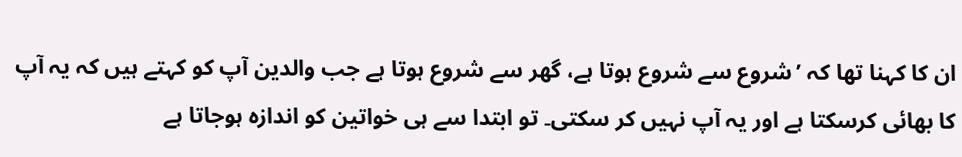ان کا کہنا تھا کہ ’شروع سے شروع ہوتا ہے، گھر سے شروع ہوتا ہے جب والدین آپ کو کہتے ہیں کہ یہ آپ کا بھائی کرسکتا ہے اور یہ آپ نہیں کر سکتی۔ تو ابتدا سے ہی خواتین کو اندازہ ہوجاتا ہے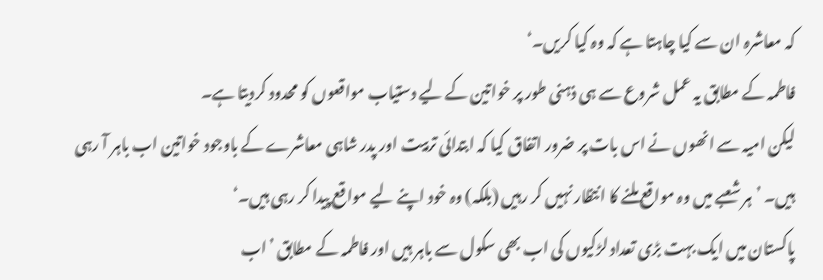کہ معاشرہ ان سے کیا چاہتا ہے کہ وہ کیا کریں۔‘
فاطمہ کے مطابق یہ عمل شروع سے ہی ذہنی طور پر خواتین کے لیے دستیاب مواقعوں کو محدود کردیتا ہے۔
لیکن امیہ سے انھوں نے اس بات پر ضرور اتفاق کیا کہ ابتدائی تربیت اور پدر شاہی معاشرے کے باوجود خواتین اب باہر آ رہی ہیں۔ ’ہر شعبے میں وہ مواقع ملنے کا انتظار نہیں کر رہیں (بلکہ) وہ خود اپنے لیے مواقع پیدا کر رہی ہیں۔‘
پاکستان میں ایک بہت بڑی تعداد لڑکیوں کی اب بھی سکول سے باہر ہیں اور فاطمہ کے مطابق ’اب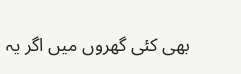بھی کئی گھروں میں اگر یہ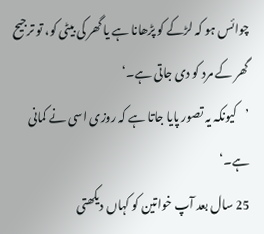چوائس ہو کہ لڑکے کو پڑھانا ہے یا گھر کی بیٹی کو، تو ترجیح گھر کے مرد کو دی جاتی ہے۔‘
’کیونکہ یہ تصور پایا جاتا ہے کہ روزی اسی نے کمانی ہے۔‘
25 سال بعد آپ خواتین کو کہاں دیکھتی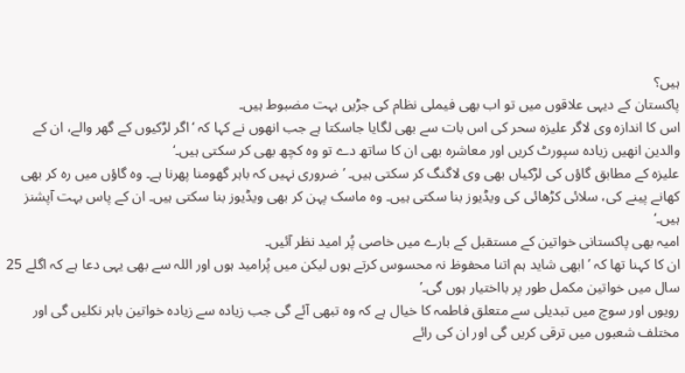ہیں؟
پاکستان کے دیہی علاقوں میں تو اب بھی فیملی نظام کی جڑیں بہت مضبوط ہیں۔
اس کا اندازہ وی لاگر علیزہ سحر کی اس بات سے بھی لگایا جاسکتا ہے جب انھوں نے کہا کہ ‘اگر لڑکیوں کے گھر والے، ان کے والدین انھیں زیادہ سپورٹ کریں اور معاشرہ بھی ان کا ساتھ دے تو وہ کچھ بھی کر سکتی ہیں۔‘
علیزہ کے مطابق گاؤں کی لڑکیاں بھی وی لاگنگ کر سکتی ہیں۔ ’ضروری نہیں کہ باہر گھومنا پھرنا ہے۔ وہ گاؤں میں رہ کر بھی کھانے پینے کی، سلائی کڑھائی کی ویڈیوز بنا سکتی ہیں۔ وہ ماسک پہن کر بھی ویڈیوز بنا سکتی ہیں۔ ان کے پاس بہت آپشنز ہیں۔‘
امیہ بھی پاکستانی خواتین کے مستقبل کے بارے میں خاصی پُر امید نظر آئیں۔
ان کا کہنا تھا کہ ’ابھی شاید ہم اتنا محفوظ نہ محسوس کرتے ہوں لیکن میں پُرامید ہوں اور اللہ سے بھی یہی دعا ہے کہ اگلے 25 سال میں خواتین مکمل طور پر بااختیار ہوں گی۔’
رویوں اور سوچ میں تبدیلی سے متعلق فاطمہ کا خیال ہے کہ وہ تبھی آئے گی جب زیادہ سے زیادہ خواتین باہر نکلیں گی اور مختلف شعبوں میں ترقی کریں گی اور ان کی رائے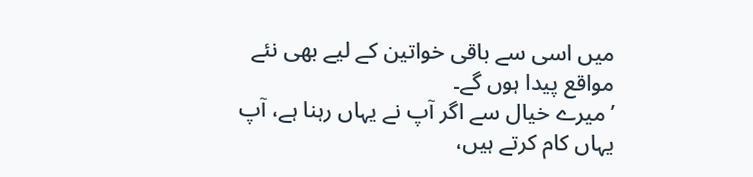میں اسی سے باقی خواتین کے لیے بھی نئے مواقع پیدا ہوں گے۔
’میرے خیال سے اگر آپ نے یہاں رہنا ہے، آپ یہاں کام کرتے ہیں،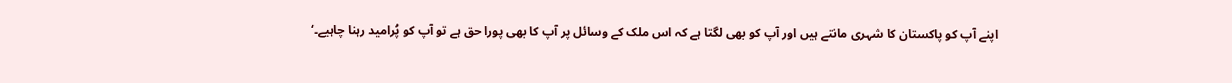اپنے آپ کو پاکستان کا شہری مانتے ہیں اور آپ کو بھی لگتا ہے کہ اس ملک کے وسائل پر آپ کا بھی پورا حق ہے تو آپ کو پُرامید رہنا چاہیے۔‘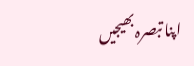اپنا تبصرہ بھیجیں